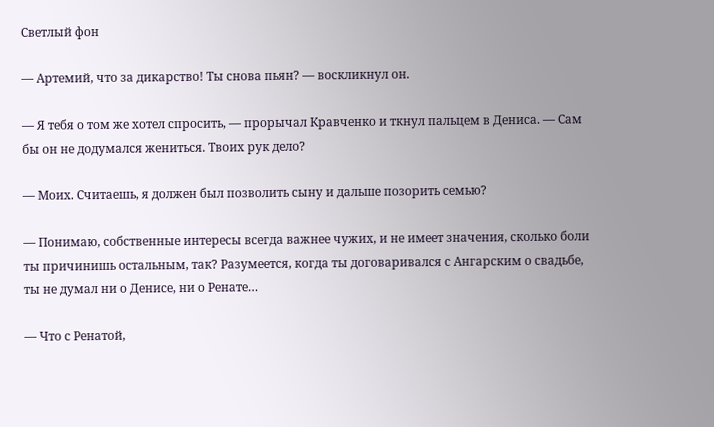Светлый фон

— Артемий, что за дикарство! Ты снова пьян? — воскликнул он.

— Я тебя о том же хотел спросить, — прорычал Кравченко и ткнул пальцем в Дениса. — Сам бы он не додумался жениться. Твоих рук дело?

— Моих. Считаешь, я должен был позволить сыну и дальше позорить семью?

— Понимаю, собственные интересы всегда важнее чужих, и не имеет значения, сколько боли ты причинишь остальным, так? Разумеется, когда ты договаривался с Ангарским о свадьбе, ты не думал ни о Денисе, ни о Ренате…

— Что с Ренатой,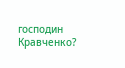господин Кравченко?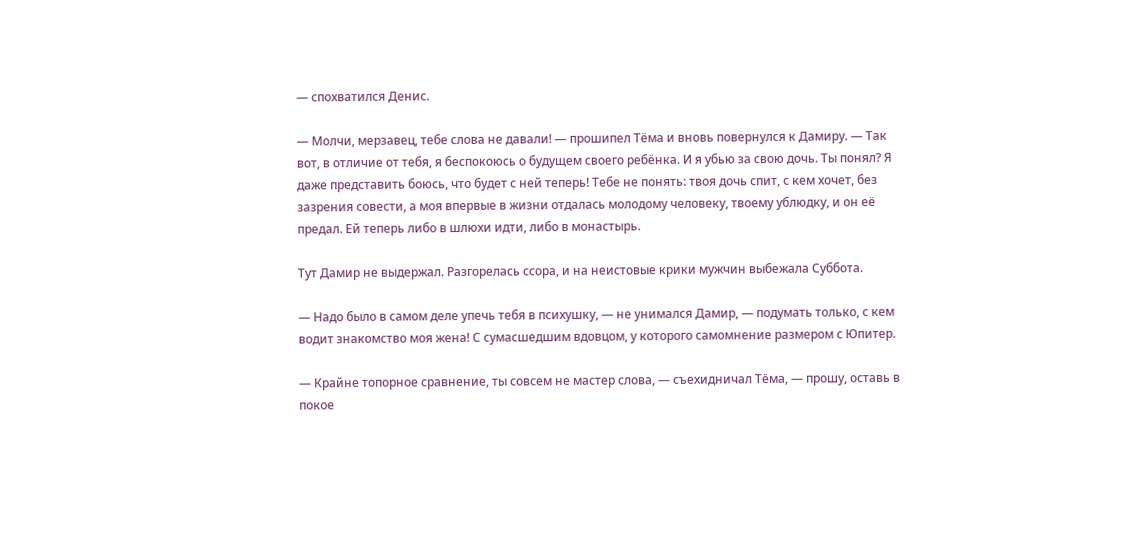— спохватился Денис.

— Молчи, мерзавец, тебе слова не давали! — прошипел Тёма и вновь повернулся к Дамиру. — Так вот, в отличие от тебя, я беспокоюсь о будущем своего ребёнка. И я убью за свою дочь. Ты понял? Я даже представить боюсь, что будет с ней теперь! Тебе не понять: твоя дочь спит, с кем хочет, без зазрения совести, а моя впервые в жизни отдалась молодому человеку, твоему ублюдку, и он её предал. Ей теперь либо в шлюхи идти, либо в монастырь.

Тут Дамир не выдержал. Разгорелась ссора, и на неистовые крики мужчин выбежала Суббота.

— Надо было в самом деле упечь тебя в психушку, — не унимался Дамир, — подумать только, с кем водит знакомство моя жена! С сумасшедшим вдовцом, у которого самомнение размером с Юпитер.

— Крайне топорное сравнение, ты совсем не мастер слова, — съехидничал Тёма, — прошу, оставь в покое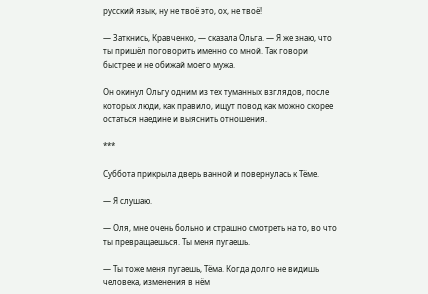русский язык, ну не твоё это, ох, не твоё!

— Заткнись, Кравченко, — сказала Ольга. — Я же знаю, что ты пришёл поговорить именно со мной. Так говори быстрее и не обижай моего мужа.

Он окинул Ольгу одним из тех туманных взглядов, после которых люди, как правило, ищут повод как можно скорее остаться наедине и выяснить отношения.

***

Суббота прикрыла дверь ванной и повернулась к Тёме.

— Я слушаю.

— Оля, мне очень больно и страшно смотреть на то, во что ты превращаешься. Ты меня пугаешь.

— Ты тоже меня пугаешь, Тёма. Когда долго не видишь человека, изменения в нём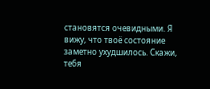становятся очевидными. Я вижу, что твоё состояние заметно ухудшилось. Скажи, тебя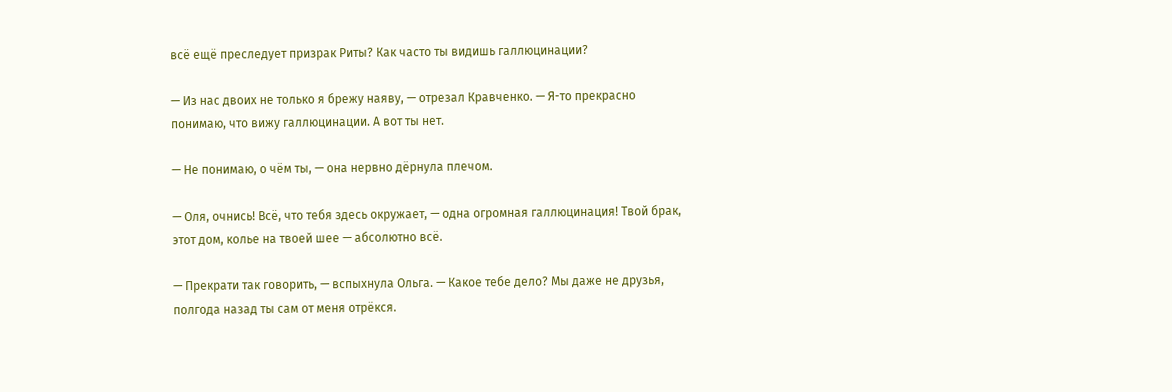всё ещё преследует призрак Риты? Как часто ты видишь галлюцинации?

— Из нас двоих не только я брежу наяву, — отрезал Кравченко. — Я-то прекрасно понимаю, что вижу галлюцинации. А вот ты нет.

— Не понимаю, о чём ты, — она нервно дёрнула плечом.

— Оля, очнись! Всё, что тебя здесь окружает, — одна огромная галлюцинация! Твой брак, этот дом, колье на твоей шее — абсолютно всё.

— Прекрати так говорить, — вспыхнула Ольга. — Какое тебе дело? Мы даже не друзья, полгода назад ты сам от меня отрёкся.